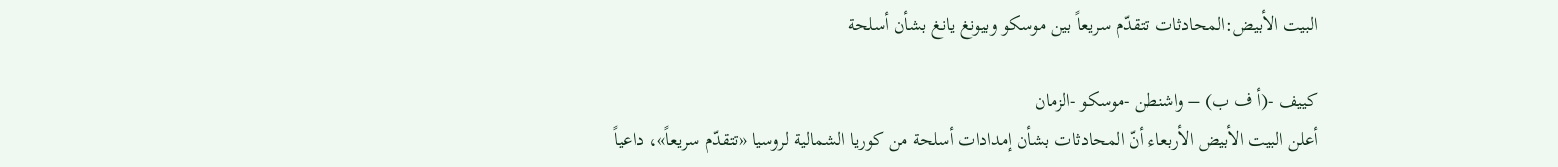البيت الأبيض:المحادثات تتقدّم سريعاً بين موسكو وبيونغ يانغ بشأن أسلحة

كييف -(أ ف ب) – واشنطن -موسكو -الزمان
أعلن البيت الأبيض الأربعاء أنّ المحادثات بشأن إمدادات أسلحة من كوريا الشمالية لروسيا «تتقدّم سريعاً»، داعياً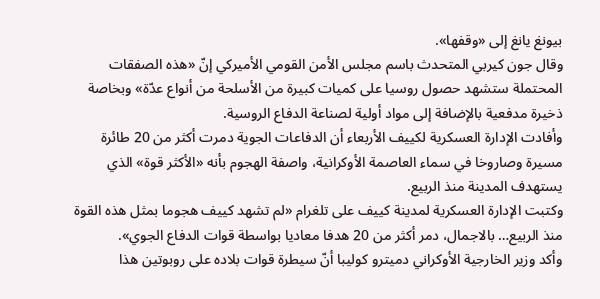بيونغ يانغ إلى «وقفها».
وقال جون كيربي المتحدث باسم مجلس الأمن القومي الأميركي إنّ «هذه الصفقات المحتملة ستشهد حصول روسيا على كميات كبيرة من الأسلحة من أنواع عدّة» وبخاصة ذخيرة مدفعية بالإضافة إلى مواد أولية لصناعة الدفاع الروسية.
وأفادت الإدارة العسكرية لكييف الأربعاء أن الدفاعات الجوية دمرت أكثر من 20 طائرة مسيرة وصاروخا في سماء العاصمة الأوكرانية، واصفة الهجوم بأنه «الأكثر قوة» الذي يستهدف المدينة منذ الربيع.
وكتبت الإدارة العسكرية لمدينة كييف على تلغرام «لم تشهد كييف هجوما بمثل هذه القوة منذ الربيع… بالاجمال، دمر أكثر من 20 هدفا معاديا بواسطة قوات الدفاع الجوي».
وأكد وزير الخارجية الأوكراني دميترو كوليبا أنّ سيطرة قوات بلاده على روبوتين هذا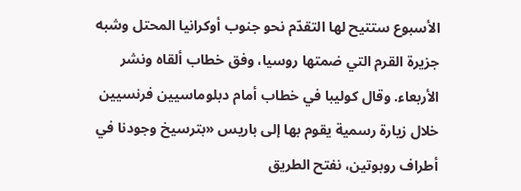الأسبوع ستتيح لها التقدّم نحو جنوب أوكرانيا المحتل وشبه جزيرة القرم التي ضمتها روسيا، وفق خطاب ألقاه ونشر الأربعاء. وقال كوليبا في خطاب أمام دبلوماسيين فرنسيين خلال زيارة رسمية يقوم بها إلى باريس «بترسيخ وجودنا في أطراف روبوتين، نفتح الطريق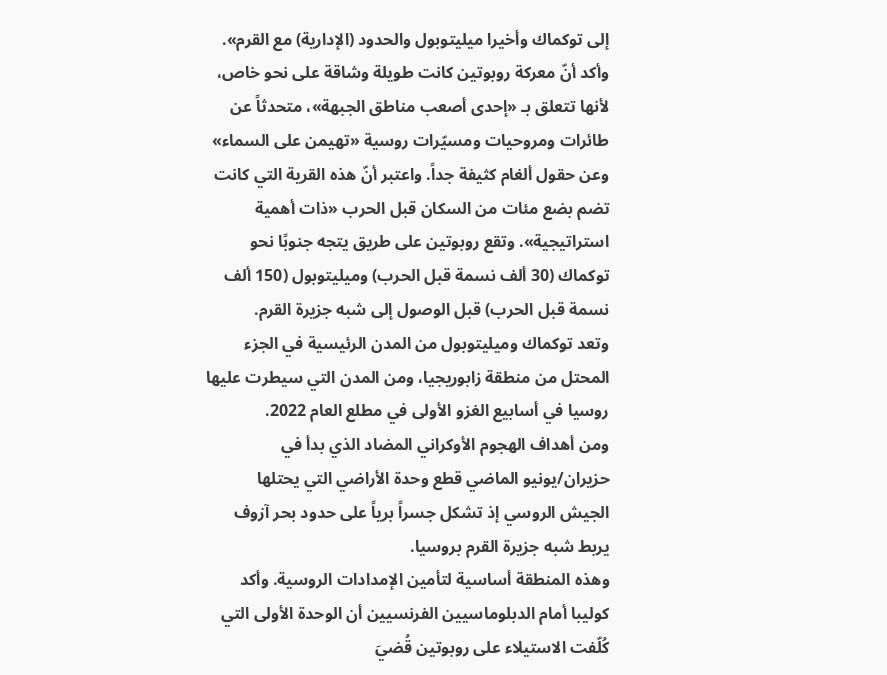إلى توكماك وأخيرا ميليتوبول والحدود (الإدارية) مع القرم». وأكد أنّ معركة روبوتين كانت طويلة وشاقة على نحو خاص، لأنها تتعلق بـ «إحدى أصعب مناطق الجبهة»، متحدثاً عن طائرات ومروحيات ومسيّرات روسية «تهيمن على السماء» وعن حقول ألغام كثيفة جداً. واعتبر أنّ هذه القرية التي كانت تضم بضع مئات من السكان قبل الحرب «ذات أهمية استراتيجية». وتقع روبوتين على طريق يتجه جنوبًا نحو توكماك (30 ألف نسمة قبل الحرب) وميليتوبول (150 ألف نسمة قبل الحرب) قبل الوصول إلى شبه جزيرة القرم.
وتعد توكماك وميليتوبول من المدن الرئيسية في الجزء المحتل من منطقة زابوريجيا، ومن المدن التي سيطرت عليها روسيا في أسابيع الغزو الأولى في مطلع العام 2022.
ومن أهداف الهجوم الأوكراني المضاد الذي بدأ في حزيران/يونيو الماضي قطع وحدة الأراضي التي يحتلها الجيش الروسي إذ تشكل جسراً برياً على حدود بحر آزوف يربط شبه جزيرة القرم بروسيا.
وهذه المنطقة أساسية لتأمين الإمدادات الروسية. وأكد كوليبا أمام الدبلوماسيين الفرنسيين أن الوحدة الأولى التي كُلّفت الاستيلاء على روبوتين قُضيَ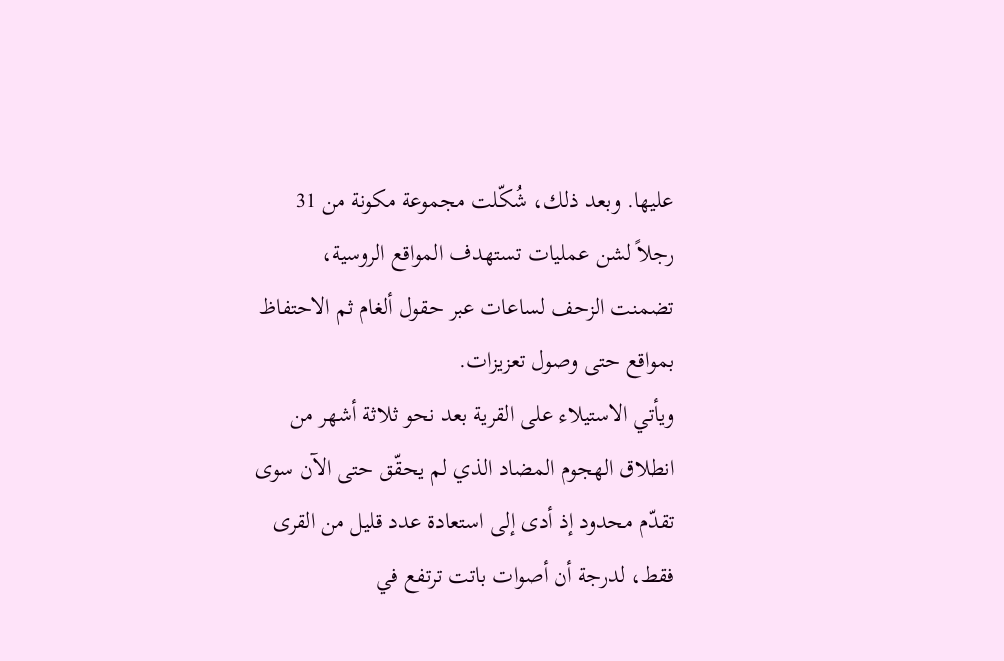عليها. وبعد ذلك، شُكّلت مجموعة مكونة من 31 رجلاً لشن عمليات تستهدف المواقع الروسية، تضمنت الزحف لساعات عبر حقول ألغام ثم الاحتفاظ بمواقع حتى وصول تعزيزات.
ويأتي الاستيلاء على القرية بعد نحو ثلاثة أشهر من انطلاق الهجوم المضاد الذي لم يحقّق حتى الآن سوى تقدّم محدود إذ أدى إلى استعادة عدد قليل من القرى فقط، لدرجة أن أصوات باتت ترتفع في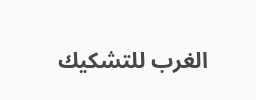الغرب للتشكيك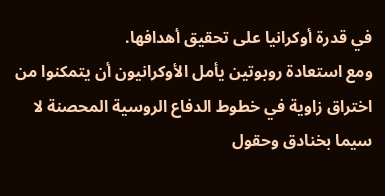في قدرة أوكرانيا على تحقيق أهدافها.
ومع استعادة روبوتين يأمل الأوكرانيون أن يتمكنوا من اختراق زاوية في خطوط الدفاع الروسية المحصنة لا سيما بخنادق وحقول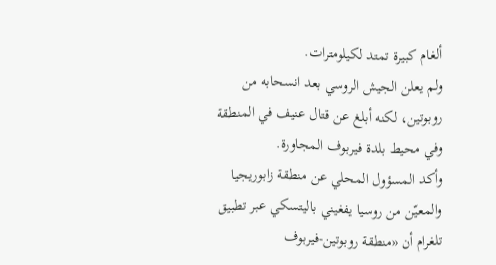ألغام كبيرة تمتد لكيلومترات.
ولم يعلن الجيش الروسي بعد انسحابه من روبوتين، لكنه أبلغ عن قتال عنيف في المنطقة وفي محيط بلدة فيربوف المجاورة.
وأكد المسؤول المحلي عن منطقة زابوريجيا والمعيّن من روسيا يفغيني باليتسكي عبر تطبيق تلغرام أن «منطقة روبوتين-فيربوف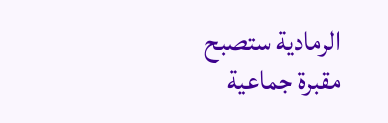الرمادية ستصبح مقبرة جماعية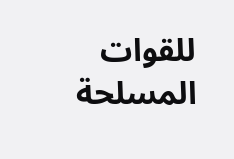للقوات المسلحة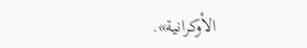الأوكرانية».